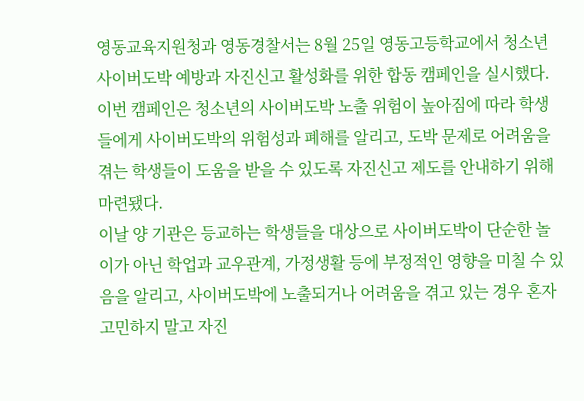영동교육지원청과 영동경찰서는 8월 25일 영동고등학교에서 청소년 사이버도박 예방과 자진신고 활성화를 위한 합동 캠페인을 실시했다.
이번 캠페인은 청소년의 사이버도박 노출 위험이 높아짐에 따라 학생들에게 사이버도박의 위험성과 폐해를 알리고, 도박 문제로 어려움을 겪는 학생들이 도움을 받을 수 있도록 자진신고 제도를 안내하기 위해 마련됐다.
이날 양 기관은 등교하는 학생들을 대상으로 사이버도박이 단순한 놀이가 아닌 학업과 교우관계, 가정생활 등에 부정적인 영향을 미칠 수 있음을 알리고, 사이버도박에 노출되거나 어려움을 겪고 있는 경우 혼자 고민하지 말고 자진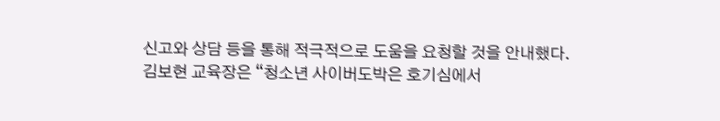신고와 상담 등을 통해 적극적으로 도움을 요청할 것을 안내했다.
김보현 교육장은 “청소년 사이버도박은 호기심에서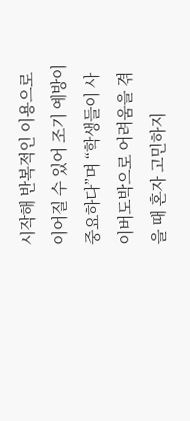시작해 반복적인 이용으로 이어질 수 있어 조기 예방이 중요하다”며 “학생들이 사이버도박으로 어려움을 겪을 때 혼자 고민하지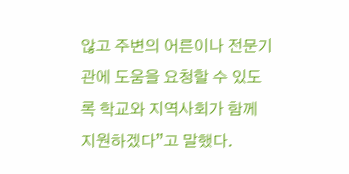않고 주변의 어른이나 전문기관에 도움을 요청할 수 있도록 학교와 지역사회가 함께 지원하겠다”고 말했다.